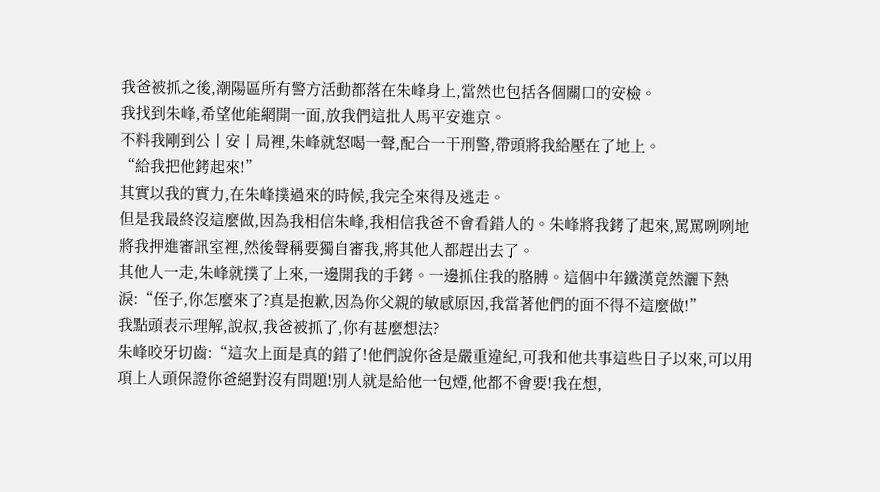我爸被抓之後,潮陽區所有警方活動都落在朱峰身上,當然也包括各個關口的安檢。
我找到朱峰,希望他能網開一面,放我們這批人馬平安進京。
不料我剛到公丨安丨局裡,朱峰就怒喝一聲,配合一干刑警,帶頭將我給壓在了地上。
“給我把他銬起來!”
其實以我的實力,在朱峰撲過來的時候,我完全來得及逃走。
但是我最終沒這麼做,因為我相信朱峰,我相信我爸不會看錯人的。朱峰將我銬了起來,罵罵咧咧地將我押進審訊室裡,然後聲稱要獨自審我,將其他人都趕出去了。
其他人一走,朱峰就撲了上來,一邊開我的手銬。一邊抓住我的胳膊。這個中年鐵漢竟然灑下熱淚:“侄子,你怎麼來了?真是抱歉,因為你父親的敏感原因,我當著他們的面不得不這麼做!”
我點頭表示理解,說叔,我爸被抓了,你有甚麼想法?
朱峰咬牙切齒:“這次上面是真的錯了!他們說你爸是嚴重違紀,可我和他共事這些日子以來,可以用項上人頭保證你爸絕對沒有問題!別人就是給他一包煙,他都不會要!我在想,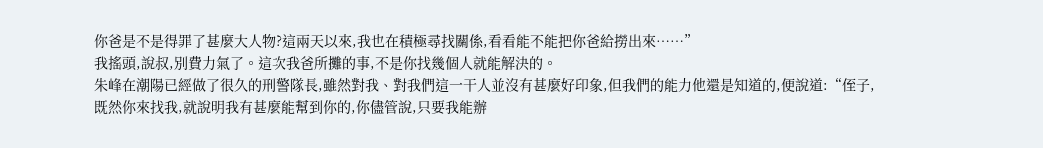你爸是不是得罪了甚麼大人物?這兩天以來,我也在積極尋找關係,看看能不能把你爸給撈出來……”
我搖頭,說叔,別費力氣了。這次我爸所攤的事,不是你找幾個人就能解決的。
朱峰在潮陽已經做了很久的刑警隊長,雖然對我、對我們這一干人並沒有甚麼好印象,但我們的能力他還是知道的,便說道:“侄子,既然你來找我,就說明我有甚麼能幫到你的,你儘管說,只要我能辦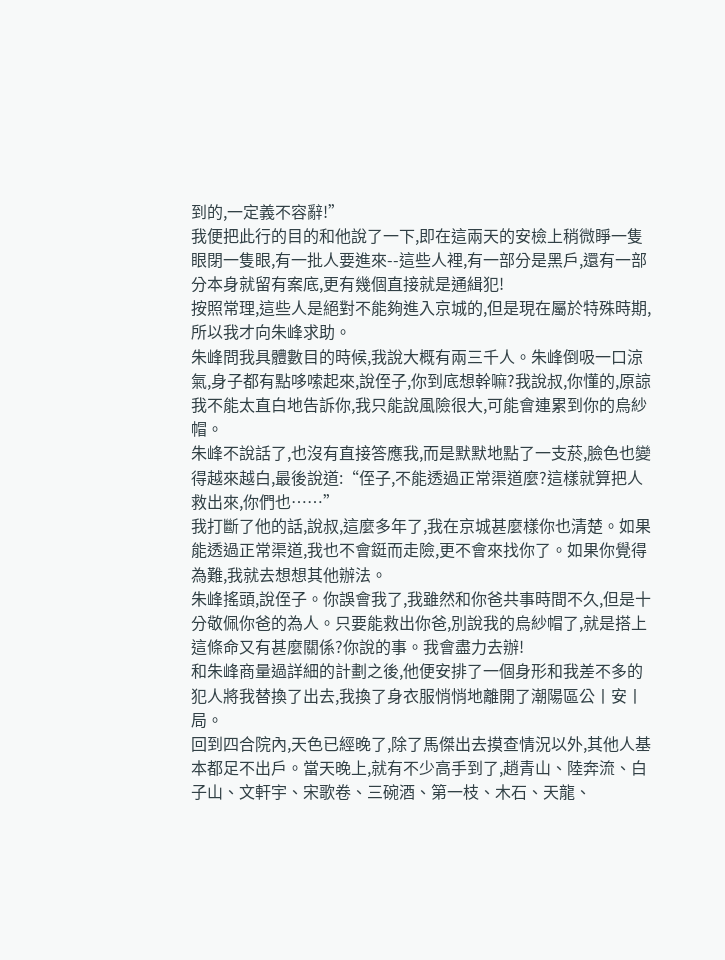到的,一定義不容辭!”
我便把此行的目的和他說了一下,即在這兩天的安檢上稍微睜一隻眼閉一隻眼,有一批人要進來--這些人裡,有一部分是黑戶,還有一部分本身就留有案底,更有幾個直接就是通緝犯!
按照常理,這些人是絕對不能夠進入京城的,但是現在屬於特殊時期,所以我才向朱峰求助。
朱峰問我具體數目的時候,我說大概有兩三千人。朱峰倒吸一口涼氣,身子都有點哆嗦起來,說侄子,你到底想幹嘛?我說叔,你懂的,原諒我不能太直白地告訴你,我只能說風險很大,可能會連累到你的烏紗帽。
朱峰不說話了,也沒有直接答應我,而是默默地點了一支菸,臉色也變得越來越白,最後說道:“侄子,不能透過正常渠道麼?這樣就算把人救出來,你們也……”
我打斷了他的話,說叔,這麼多年了,我在京城甚麼樣你也清楚。如果能透過正常渠道,我也不會鋌而走險,更不會來找你了。如果你覺得為難,我就去想想其他辦法。
朱峰搖頭,說侄子。你誤會我了,我雖然和你爸共事時間不久,但是十分敬佩你爸的為人。只要能救出你爸,別說我的烏紗帽了,就是搭上這條命又有甚麼關係?你說的事。我會盡力去辦!
和朱峰商量過詳細的計劃之後,他便安排了一個身形和我差不多的犯人將我替換了出去,我換了身衣服悄悄地離開了潮陽區公丨安丨局。
回到四合院內,天色已經晚了,除了馬傑出去摸查情況以外,其他人基本都足不出戶。當天晚上,就有不少高手到了,趙青山、陸奔流、白子山、文軒宇、宋歌卷、三碗酒、第一枝、木石、天龍、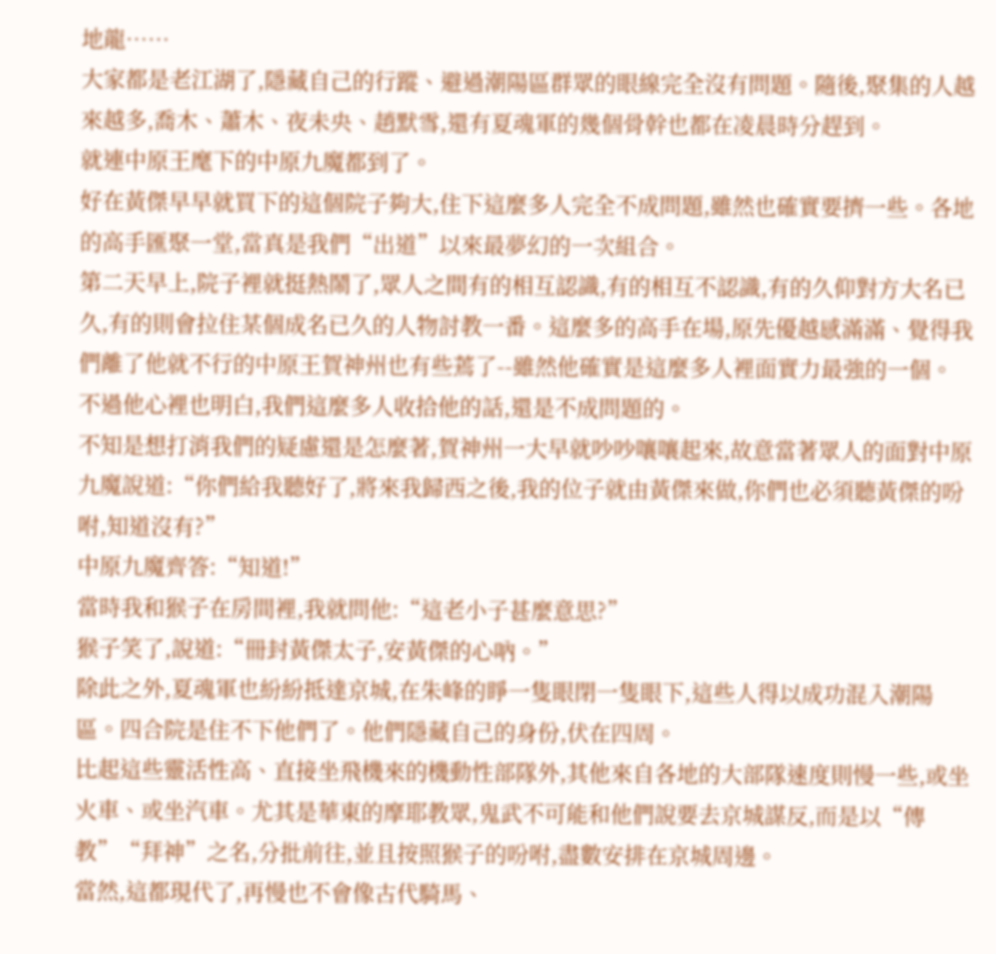地龍……
大家都是老江湖了,隱藏自己的行蹤、避過潮陽區群眾的眼線完全沒有問題。隨後,聚集的人越來越多,喬木、蕭木、夜未央、趙默雪,還有夏魂軍的幾個骨幹也都在凌晨時分趕到。
就連中原王麾下的中原九魔都到了。
好在黃傑早早就買下的這個院子夠大,住下這麼多人完全不成問題,雖然也確實要擠一些。各地的高手匯聚一堂,當真是我們“出道”以來最夢幻的一次組合。
第二天早上,院子裡就挺熱鬧了,眾人之間有的相互認識,有的相互不認識,有的久仰對方大名已久,有的則會拉住某個成名已久的人物討教一番。這麼多的高手在場,原先優越感滿滿、覺得我們離了他就不行的中原王賀神州也有些蔫了--雖然他確實是這麼多人裡面實力最強的一個。
不過他心裡也明白,我們這麼多人收拾他的話,還是不成問題的。
不知是想打消我們的疑慮還是怎麼著,賀神州一大早就吵吵嚷嚷起來,故意當著眾人的面對中原九魔說道:“你們給我聽好了,將來我歸西之後,我的位子就由黃傑來做,你們也必須聽黃傑的吩咐,知道沒有?”
中原九魔齊答:“知道!”
當時我和猴子在房間裡,我就問他:“這老小子甚麼意思?”
猴子笑了,說道:“冊封黃傑太子,安黃傑的心吶。”
除此之外,夏魂軍也紛紛抵達京城,在朱峰的睜一隻眼閉一隻眼下,這些人得以成功混入潮陽區。四合院是住不下他們了。他們隱藏自己的身份,伏在四周。
比起這些靈活性高、直接坐飛機來的機動性部隊外,其他來自各地的大部隊速度則慢一些,或坐火車、或坐汽車。尤其是華東的摩耶教眾,鬼武不可能和他們說要去京城謀反,而是以“傳教”“拜神”之名,分批前往,並且按照猴子的吩咐,盡數安排在京城周邊。
當然,這都現代了,再慢也不會像古代騎馬、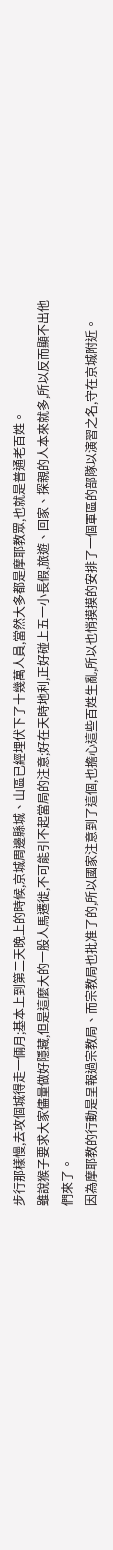步行那樣慢,去攻個城得走一倆月;基本上到第二天晚上的時候,京城周邊縣城、山區已經埋伏下了十幾萬人員,當然大多都是摩耶教眾,也就是普通老百姓。
雖說猴子要求大家儘量做好隱藏,但是這麼大的一股人馬遷徙,不可能引不起當局的注意;好在天時地利,正好碰上五一小長假,旅遊、回家、探親的人本來就多,所以反而顯不出他們來了。
因為摩耶教的行動是呈報過宗教局、而宗教局也批准了的,所以國家注意到了這個,也擔心這些百姓生亂,所以也悄摸摸的安排了一個軍區的部隊以演習之名,守在京城附近。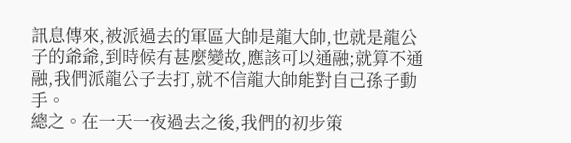訊息傳來,被派過去的軍區大帥是龍大帥,也就是龍公子的爺爺,到時候有甚麼變故,應該可以通融;就算不通融,我們派龍公子去打,就不信龍大帥能對自己孫子動手。
總之。在一天一夜過去之後,我們的初步策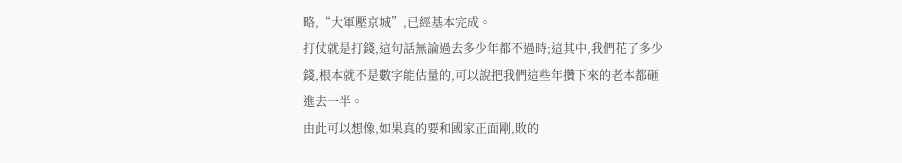略,“大軍壓京城”,已經基本完成。
打仗就是打錢,這句話無論過去多少年都不過時;這其中,我們花了多少錢,根本就不是數字能估量的,可以說把我們這些年攢下來的老本都砸進去一半。
由此可以想像,如果真的要和國家正面剛,敗的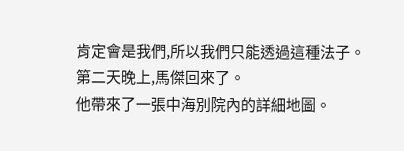肯定會是我們,所以我們只能透過這種法子。
第二天晚上,馬傑回來了。
他帶來了一張中海別院內的詳細地圖。